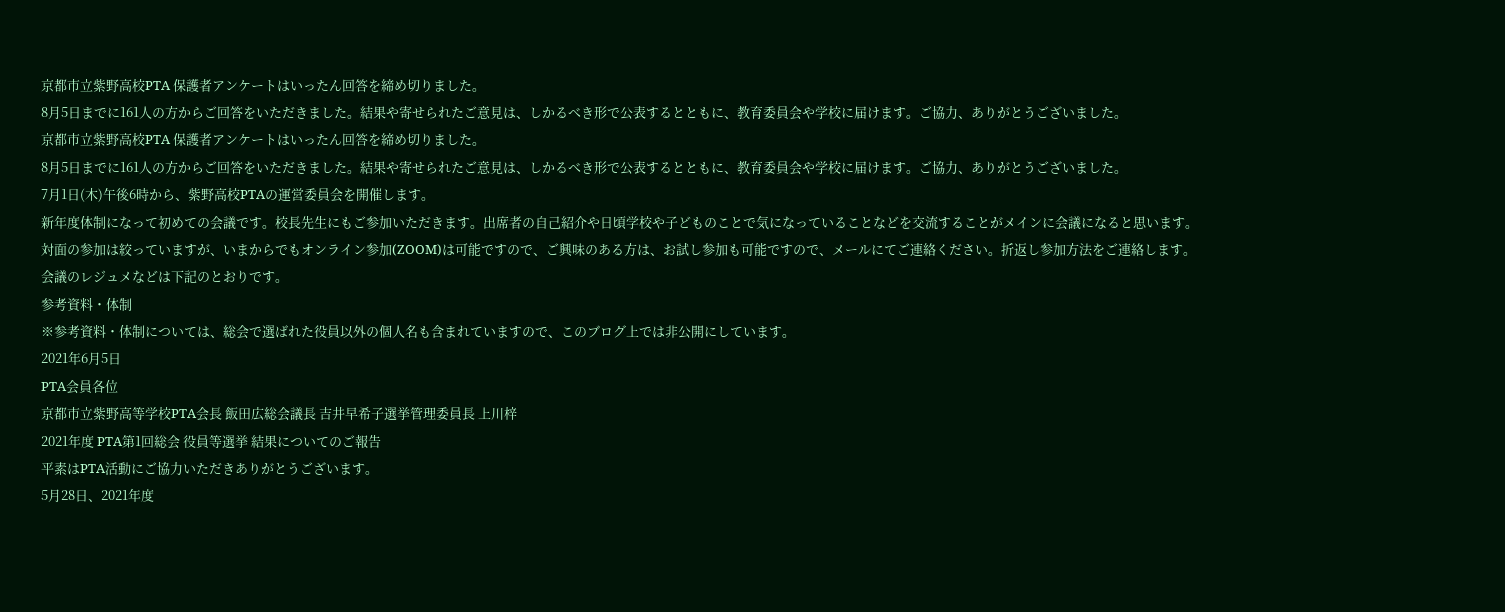京都市立紫野高校PTA 保護者アンケートはいったん回答を締め切りました。
8月5日までに161人の方からご回答をいただきました。結果や寄せられたご意見は、しかるべき形で公表するとともに、教育委員会や学校に届けます。ご協力、ありがとうございました。
京都市立紫野高校PTA 保護者アンケートはいったん回答を締め切りました。
8月5日までに161人の方からご回答をいただきました。結果や寄せられたご意見は、しかるべき形で公表するとともに、教育委員会や学校に届けます。ご協力、ありがとうございました。
7月1日(木)午後6時から、紫野高校PTAの運営委員会を開催します。
新年度体制になって初めての会議です。校長先生にもご参加いただきます。出席者の自己紹介や日頃学校や子どものことで気になっていることなどを交流することがメインに会議になると思います。
対面の参加は絞っていますが、いまからでもオンライン参加(ZOOM)は可能ですので、ご興味のある方は、お試し参加も可能ですので、メールにてご連絡ください。折返し参加方法をご連絡します。
会議のレジュメなどは下記のとおりです。
参考資料・体制
※参考資料・体制については、総会で選ばれた役員以外の個人名も含まれていますので、このブログ上では非公開にしています。
2021年6月5日
PTA会員各位
京都市立紫野高等学校PTA会長 飯田広総会議長 吉井早希子選挙管理委員長 上川梓
2021年度 PTA第1回総会 役員等選挙 結果についてのご報告
平素はPTA活動にご協力いただきありがとうございます。
5月28日、2021年度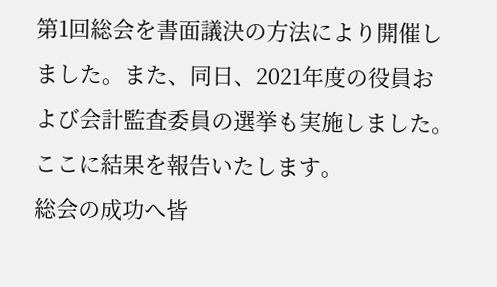第1回総会を書面議決の方法により開催しました。また、同日、2021年度の役員および会計監査委員の選挙も実施しました。ここに結果を報告いたします。
総会の成功へ皆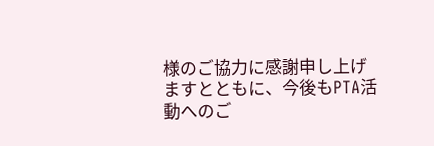様のご協力に感謝申し上げますとともに、今後もPTA活動へのご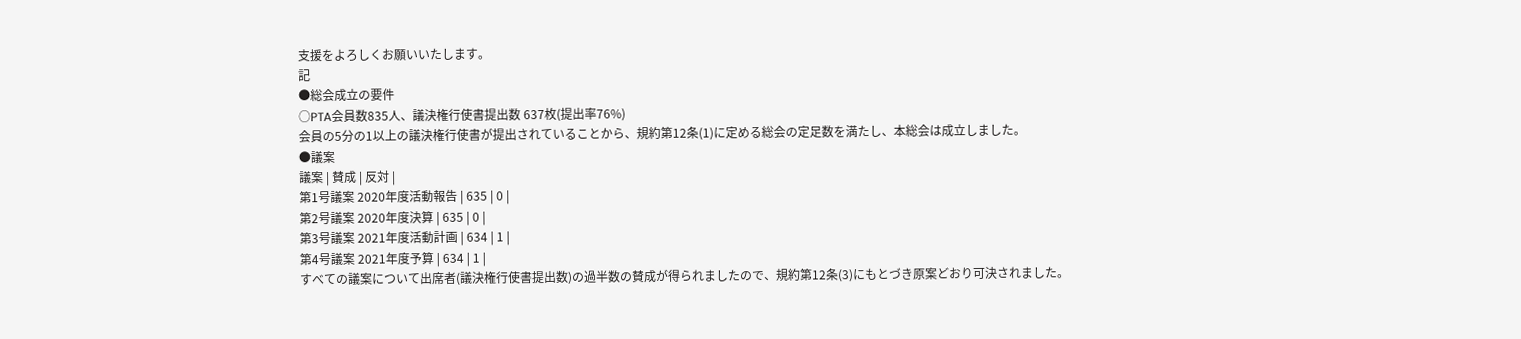支援をよろしくお願いいたします。
記
●総会成立の要件
○PTA会員数835人、議決権行使書提出数 637枚(提出率76%)
会員の5分の1以上の議決権行使書が提出されていることから、規約第12条(1)に定める総会の定足数を満たし、本総会は成立しました。
●議案
議案 | 賛成 | 反対 |
第1号議案 2020年度活動報告 | 635 | 0 |
第2号議案 2020年度決算 | 635 | 0 |
第3号議案 2021年度活動計画 | 634 | 1 |
第4号議案 2021年度予算 | 634 | 1 |
すべての議案について出席者(議決権行使書提出数)の過半数の賛成が得られましたので、規約第12条(3)にもとづき原案どおり可決されました。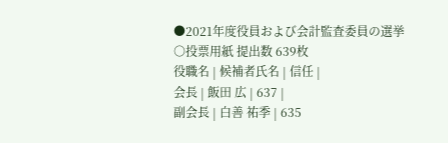●2021年度役員および会計監査委員の選挙
○投票用紙 提出数 639枚
役職名 | 候補者氏名 | 信任 |
会長 | 飯田 広 | 637 |
副会長 | 白善 祐季 | 635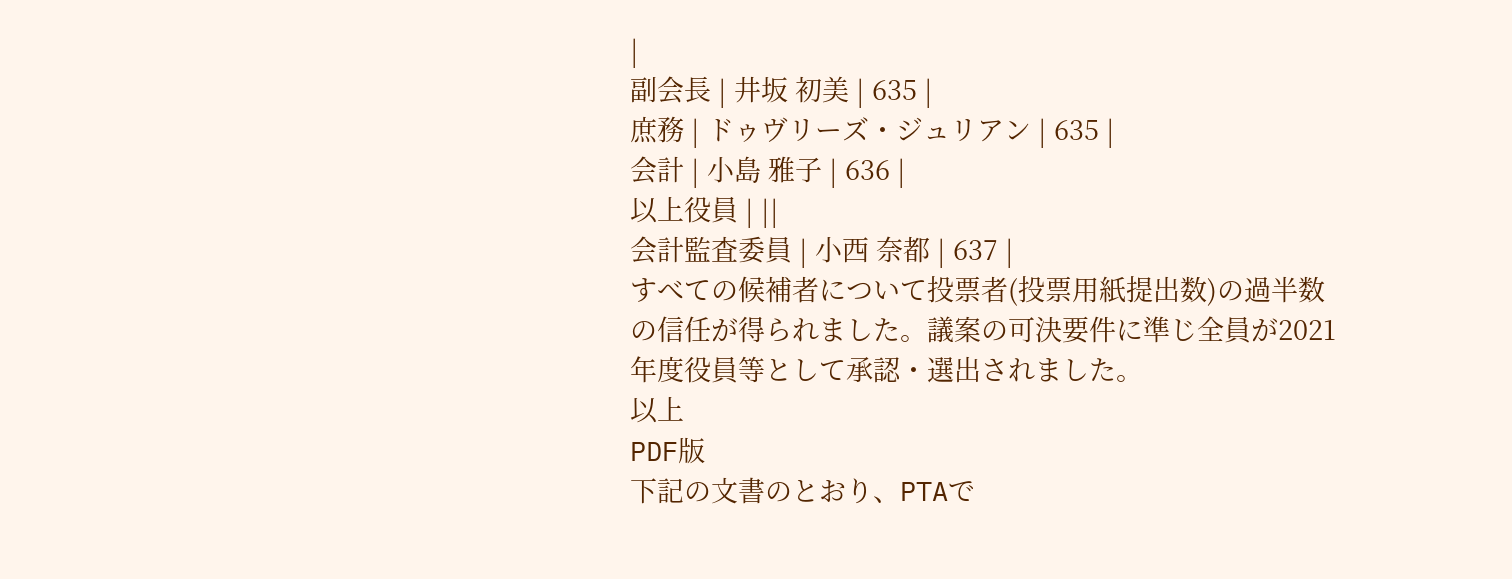|
副会長 | 井坂 初美 | 635 |
庶務 | ドゥヴリーズ・ジュリアン | 635 |
会計 | 小島 雅子 | 636 |
以上役員 | ||
会計監査委員 | 小西 奈都 | 637 |
すべての候補者について投票者(投票用紙提出数)の過半数の信任が得られました。議案の可決要件に準じ全員が2021年度役員等として承認・選出されました。
以上
PDF版
下記の文書のとおり、PTAで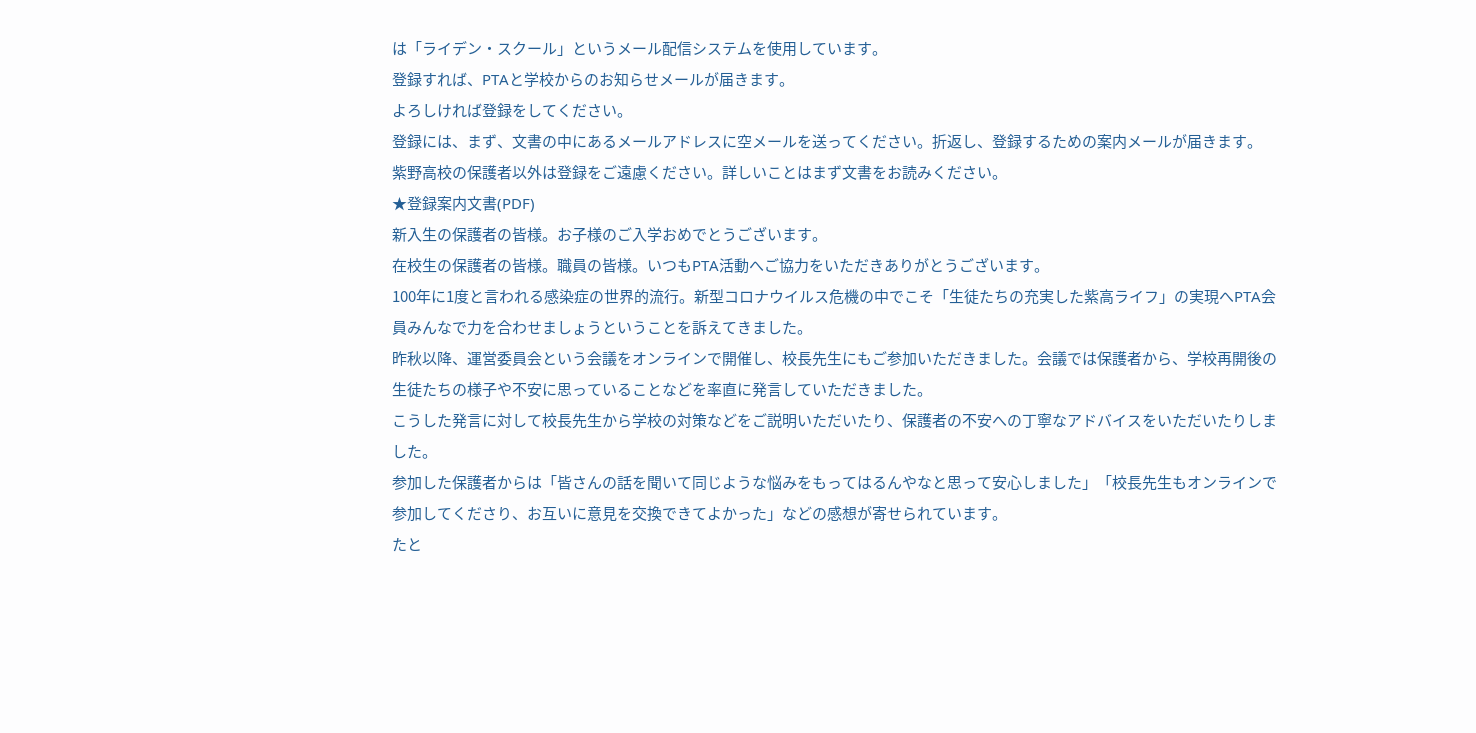は「ライデン・スクール」というメール配信システムを使用しています。
登録すれば、PTAと学校からのお知らせメールが届きます。
よろしければ登録をしてください。
登録には、まず、文書の中にあるメールアドレスに空メールを送ってください。折返し、登録するための案内メールが届きます。
紫野高校の保護者以外は登録をご遠慮ください。詳しいことはまず文書をお読みください。
★登録案内文書(PDF)
新入生の保護者の皆様。お子様のご入学おめでとうございます。
在校生の保護者の皆様。職員の皆様。いつもPTA活動へご協力をいただきありがとうございます。
100年に1度と言われる感染症の世界的流行。新型コロナウイルス危機の中でこそ「生徒たちの充実した紫高ライフ」の実現へPTA会員みんなで力を合わせましょうということを訴えてきました。
昨秋以降、運営委員会という会議をオンラインで開催し、校長先生にもご参加いただきました。会議では保護者から、学校再開後の生徒たちの様子や不安に思っていることなどを率直に発言していただきました。
こうした発言に対して校長先生から学校の対策などをご説明いただいたり、保護者の不安への丁寧なアドバイスをいただいたりしました。
参加した保護者からは「皆さんの話を聞いて同じような悩みをもってはるんやなと思って安心しました」「校長先生もオンラインで参加してくださり、お互いに意見を交換できてよかった」などの感想が寄せられています。
たと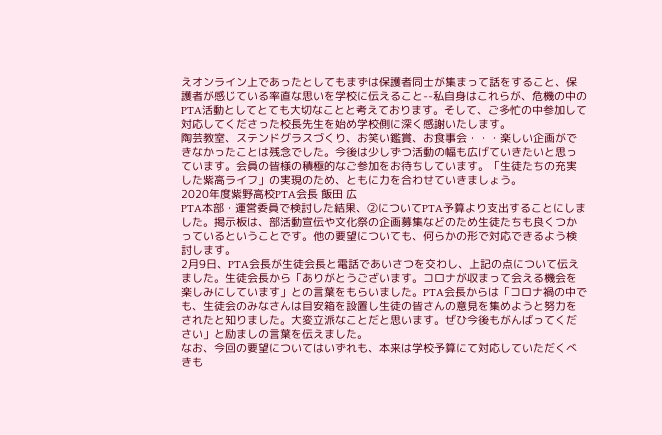えオンライン上であったとしてもまずは保護者同士が集まって話をすること、保護者が感じている率直な思いを学校に伝えること--私自身はこれらが、危機の中のPTA活動としてとても大切なことと考えております。そして、ご多忙の中参加して対応してくださった校長先生を始め学校側に深く感謝いたします。
陶芸教室、ステンドグラスづくり、お笑い鑑賞、お食事会・・・楽しい企画ができなかったことは残念でした。今後は少しずつ活動の幅も広げていきたいと思っています。会員の皆様の積極的なご参加をお待ちしています。「生徒たちの充実した紫高ライフ」の実現のため、ともに力を合わせていきましょう。
2020年度紫野高校PTA会長 飯田 広
PTA本部・運営委員で検討した結果、②についてPTA予算より支出することにしました。掲示板は、部活動宣伝や文化祭の企画募集などのため生徒たちも良くつかっているということです。他の要望についても、何らかの形で対応できるよう検討します。
2月9日、PTA会長が生徒会長と電話であいさつを交わし、上記の点について伝えました。生徒会長から「ありがとうございます。コロナが収まって会える機会を楽しみにしています」との言葉をもらいました。PTA会長からは「コロナ禍の中でも、生徒会のみなさんは目安箱を設置し生徒の皆さんの意見を集めようと努力をされたと知りました。大変立派なことだと思います。ぜひ今後もがんばってください」と励ましの言葉を伝えました。
なお、今回の要望についてはいずれも、本来は学校予算にて対応していただくべきも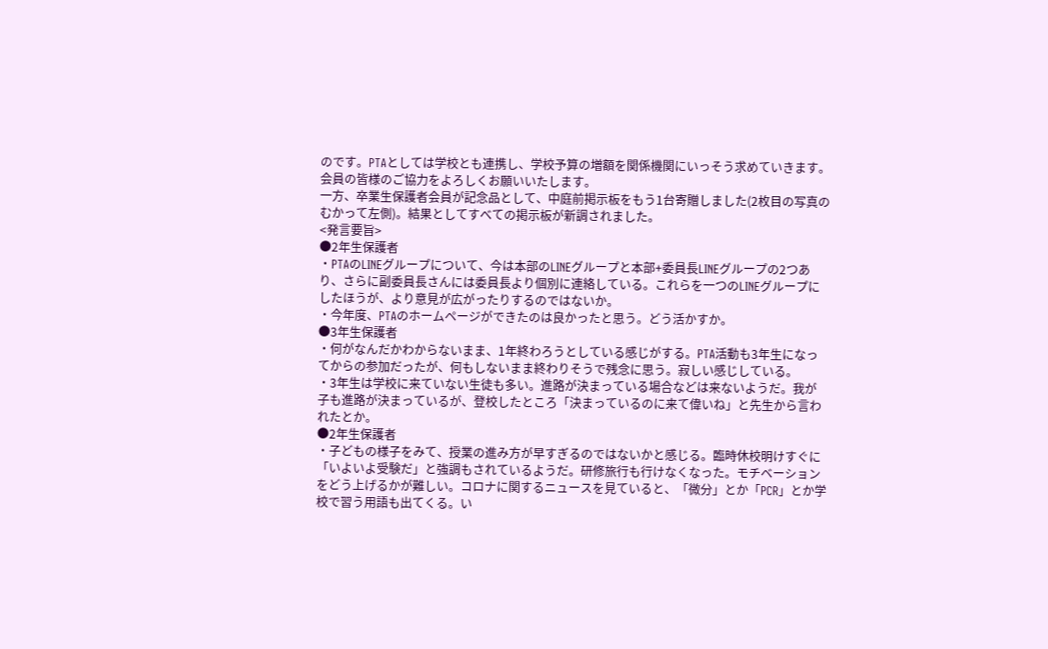のです。PTAとしては学校とも連携し、学校予算の増額を関係機関にいっそう求めていきます。会員の皆様のご協力をよろしくお願いいたします。
一方、卒業生保護者会員が記念品として、中庭前掲示板をもう1台寄贈しました(2枚目の写真のむかって左側)。結果としてすべての掲示板が新調されました。
<発言要旨>
●2年生保護者
・PTAのLINEグループについて、今は本部のLINEグループと本部+委員長LINEグループの2つあり、さらに副委員長さんには委員長より個別に連絡している。これらを一つのLINEグループにしたほうが、より意見が広がったりするのではないか。
・今年度、PTAのホームページができたのは良かったと思う。どう活かすか。
●3年生保護者
・何がなんだかわからないまま、1年終わろうとしている感じがする。PTA活動も3年生になってからの参加だったが、何もしないまま終わりそうで残念に思う。寂しい感じしている。
・3年生は学校に来ていない生徒も多い。進路が決まっている場合などは来ないようだ。我が子も進路が決まっているが、登校したところ「決まっているのに来て偉いね」と先生から言われたとか。
●2年生保護者
・子どもの様子をみて、授業の進み方が早すぎるのではないかと感じる。臨時休校明けすぐに「いよいよ受験だ」と強調もされているようだ。研修旅行も行けなくなった。モチベーションをどう上げるかが難しい。コロナに関するニュースを見ていると、「微分」とか「PCR」とか学校で習う用語も出てくる。い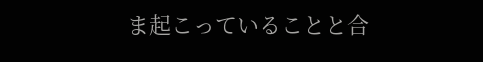ま起こっていることと合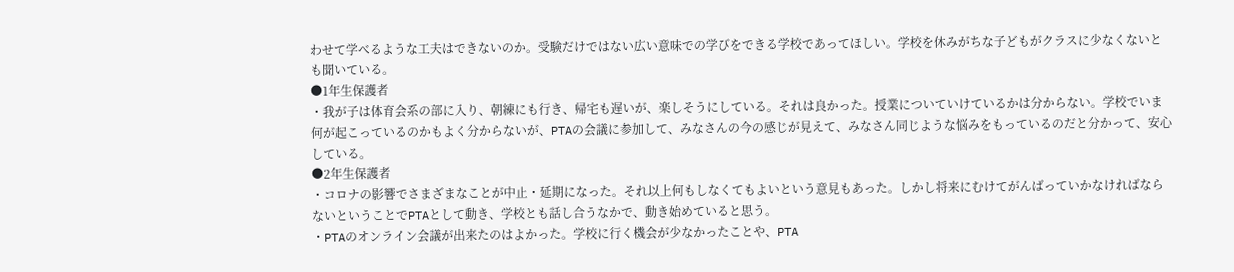わせて学べるような工夫はできないのか。受験だけではない広い意味での学びをできる学校であってほしい。学校を休みがちな子どもがクラスに少なくないとも聞いている。
●1年生保護者
・我が子は体育会系の部に入り、朝練にも行き、帰宅も遅いが、楽しそうにしている。それは良かった。授業についていけているかは分からない。学校でいま何が起こっているのかもよく分からないが、PTAの会議に参加して、みなさんの今の感じが見えて、みなさん同じような悩みをもっているのだと分かって、安心している。
●2年生保護者
・コロナの影響でさまざまなことが中止・延期になった。それ以上何もしなくてもよいという意見もあった。しかし将来にむけてがんばっていかなければならないということでPTAとして動き、学校とも話し合うなかで、動き始めていると思う。
・PTAのオンライン会議が出来たのはよかった。学校に行く機会が少なかったことや、PTA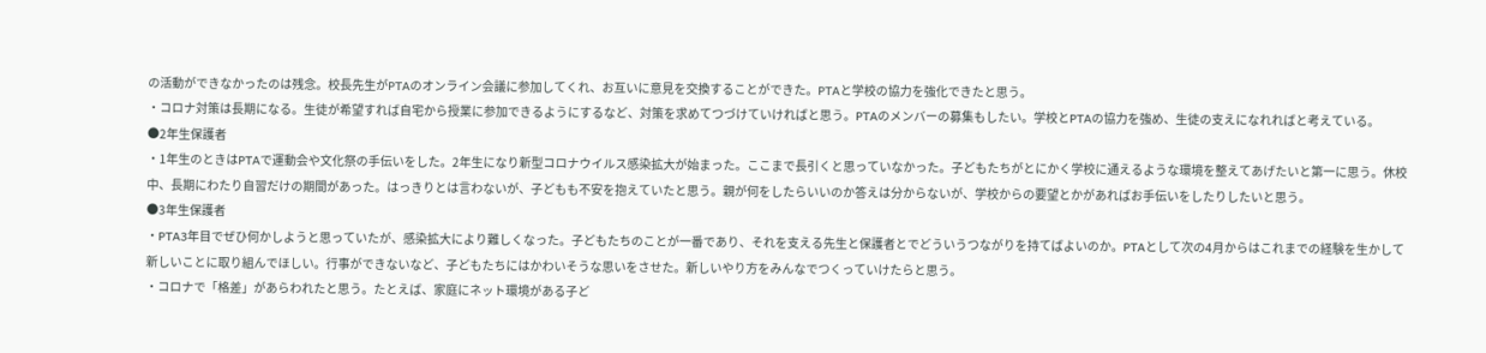の活動ができなかったのは残念。校長先生がPTAのオンライン会議に参加してくれ、お互いに意見を交換することができた。PTAと学校の協力を強化できたと思う。
・コロナ対策は長期になる。生徒が希望すれば自宅から授業に参加できるようにするなど、対策を求めてつづけていければと思う。PTAのメンバーの募集もしたい。学校とPTAの協力を強め、生徒の支えになれればと考えている。
●2年生保護者
・1年生のときはPTAで運動会や文化祭の手伝いをした。2年生になり新型コロナウイルス感染拡大が始まった。ここまで長引くと思っていなかった。子どもたちがとにかく学校に通えるような環境を整えてあげたいと第一に思う。休校中、長期にわたり自習だけの期間があった。はっきりとは言わないが、子どもも不安を抱えていたと思う。親が何をしたらいいのか答えは分からないが、学校からの要望とかがあればお手伝いをしたりしたいと思う。
●3年生保護者
・PTA3年目でぜひ何かしようと思っていたが、感染拡大により難しくなった。子どもたちのことが一番であり、それを支える先生と保護者とでどういうつながりを持てばよいのか。PTAとして次の4月からはこれまでの経験を生かして新しいことに取り組んでほしい。行事ができないなど、子どもたちにはかわいそうな思いをさせた。新しいやり方をみんなでつくっていけたらと思う。
・コロナで「格差」があらわれたと思う。たとえば、家庭にネット環境がある子ど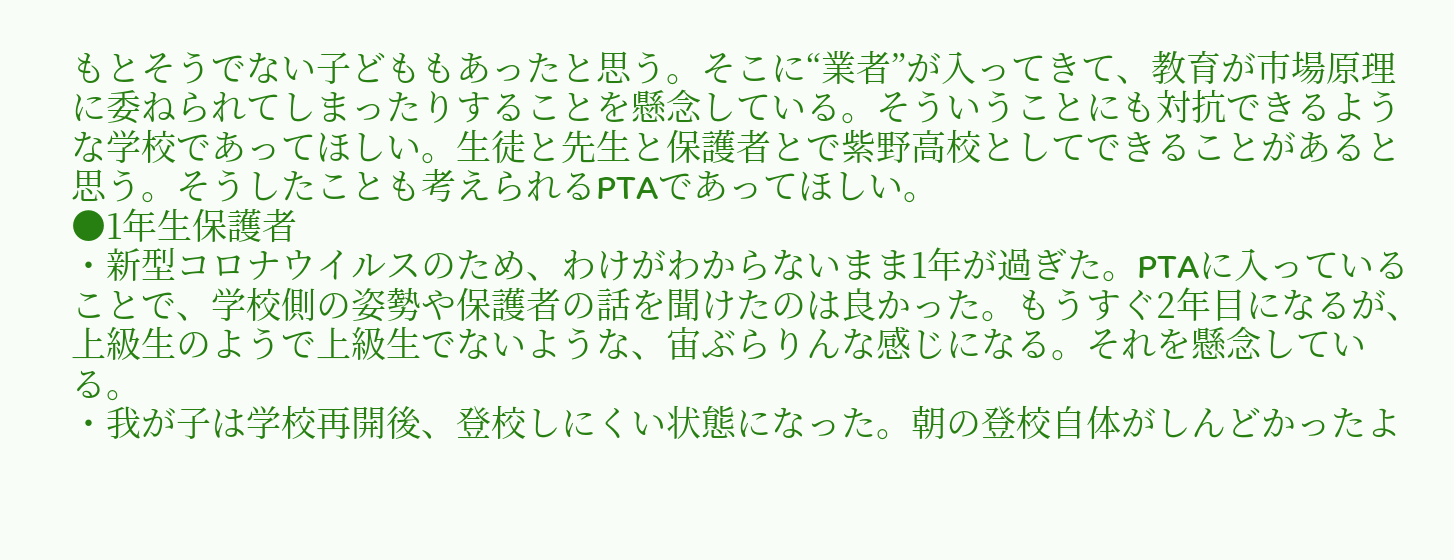もとそうでない子どももあったと思う。そこに“業者”が入ってきて、教育が市場原理に委ねられてしまったりすることを懸念している。そういうことにも対抗できるような学校であってほしい。生徒と先生と保護者とで紫野高校としてできることがあると思う。そうしたことも考えられるPTAであってほしい。
●1年生保護者
・新型コロナウイルスのため、わけがわからないまま1年が過ぎた。PTAに入っていることで、学校側の姿勢や保護者の話を聞けたのは良かった。もうすぐ2年目になるが、上級生のようで上級生でないような、宙ぶらりんな感じになる。それを懸念している。
・我が子は学校再開後、登校しにくい状態になった。朝の登校自体がしんどかったよ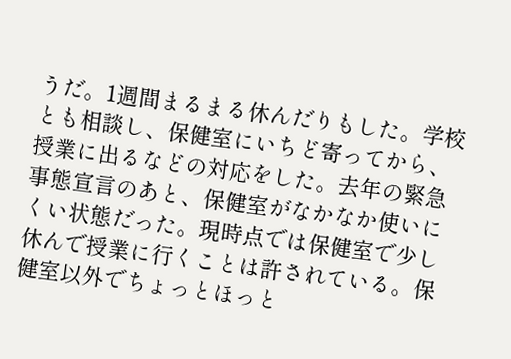うだ。1週間まるまる休んだりもした。学校とも相談し、保健室にいちど寄ってから、授業に出るなどの対応をした。去年の緊急事態宣言のあと、保健室がなかなか使いにくい状態だった。現時点では保健室で少し休んで授業に行くことは許されている。保健室以外でちょっとほっと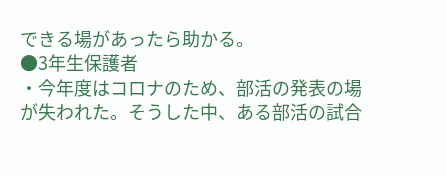できる場があったら助かる。
●3年生保護者
・今年度はコロナのため、部活の発表の場が失われた。そうした中、ある部活の試合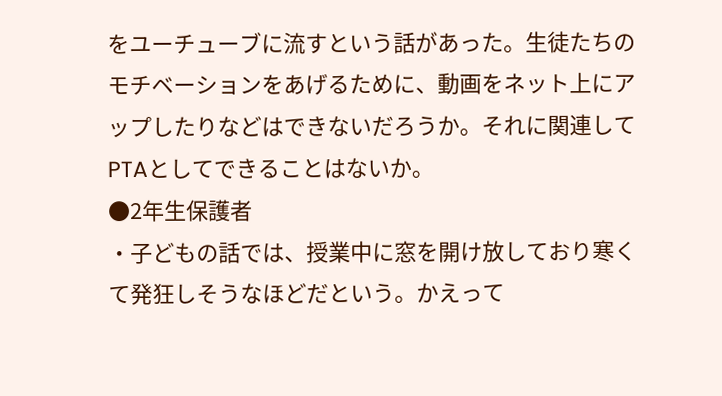をユーチューブに流すという話があった。生徒たちのモチベーションをあげるために、動画をネット上にアップしたりなどはできないだろうか。それに関連してPTAとしてできることはないか。
●2年生保護者
・子どもの話では、授業中に窓を開け放しており寒くて発狂しそうなほどだという。かえって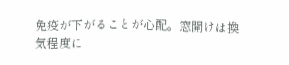免疫が下がることが心配。窓開けは換気程度に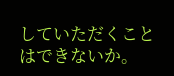していただくことはできないか。